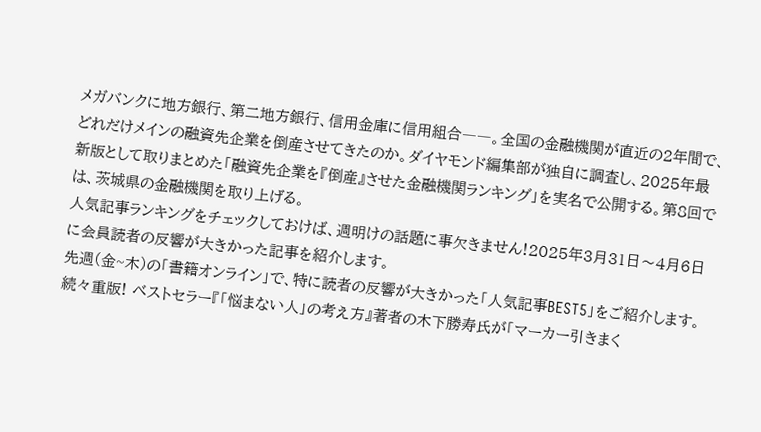メガバンクに地方銀行、第二地方銀行、信用金庫に信用組合――。全国の金融機関が直近の2年間で、どれだけメインの融資先企業を倒産させてきたのか。ダイヤモンド編集部が独自に調査し、2025年最新版として取りまとめた「融資先企業を『倒産』させた金融機関ランキング」を実名で公開する。第8回では、茨城県の金融機関を取り上げる。
人気記事ランキングをチェックしておけば、週明けの話題に事欠きません!2025年3月31日〜4月6日に会員読者の反響が大きかった記事を紹介します。
先週(金~木)の「書籍オンライン」で、特に読者の反響が大きかった「人気記事BEST5」をご紹介します。
続々重版! ベストセラー『「悩まない人」の考え方』著者の木下勝寿氏が「マーカー引きまく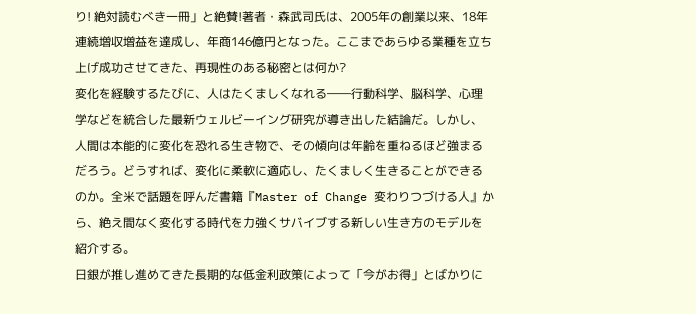り! 絶対読むべき一冊」と絶賛!著者・森武司氏は、2005年の創業以来、18年連続増収増益を達成し、年商146億円となった。ここまであらゆる業種を立ち上げ成功させてきた、再現性のある秘密とは何か?
変化を経験するたびに、人はたくましくなれる――行動科学、脳科学、心理学などを統合した最新ウェルビーイング研究が導き出した結論だ。しかし、人間は本能的に変化を恐れる生き物で、その傾向は年齢を重ねるほど強まるだろう。どうすれば、変化に柔軟に適応し、たくましく生きることができるのか。全米で話題を呼んだ書籍『Master of Change 変わりつづける人』から、絶え間なく変化する時代を力強くサバイブする新しい生き方のモデルを紹介する。
日銀が推し進めてきた長期的な低金利政策によって「今がお得」とばかりに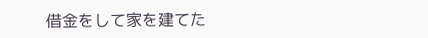借金をして家を建てた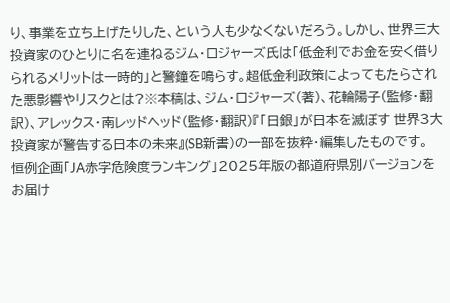り、事業を立ち上げたりした、という人も少なくないだろう。しかし、世界三大投資家のひとりに名を連ねるジム・ロジャーズ氏は「低金利でお金を安く借りられるメリットは一時的」と警鐘を鳴らす。超低金利政策によってもたらされた悪影響やリスクとは?※本稿は、ジム・ロジャーズ(著)、花輪陽子(監修・翻訳)、アレックス・南レッドヘッド(監修・翻訳)『「日銀」が日本を滅ぼす 世界3大投資家が警告する日本の未来』(SB新書)の一部を抜粋・編集したものです。
恒例企画「JA赤字危険度ランキング」2025年版の都道府県別バージョンをお届け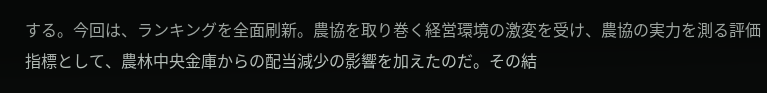する。今回は、ランキングを全面刷新。農協を取り巻く経営環境の激変を受け、農協の実力を測る評価指標として、農林中央金庫からの配当減少の影響を加えたのだ。その結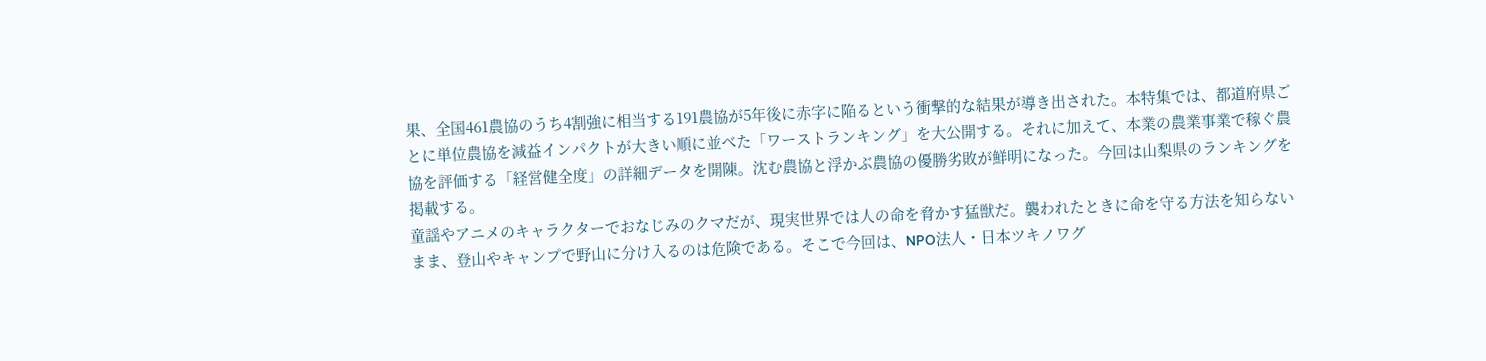果、全国461農協のうち4割強に相当する191農協が5年後に赤字に陥るという衝撃的な結果が導き出された。本特集では、都道府県ごとに単位農協を減益インパクトが大きい順に並べた「ワーストランキング」を大公開する。それに加えて、本業の農業事業で稼ぐ農協を評価する「経営健全度」の詳細データを開陳。沈む農協と浮かぶ農協の優勝劣敗が鮮明になった。今回は山梨県のランキングを掲載する。
童謡やアニメのキャラクターでおなじみのクマだが、現実世界では人の命を脅かす猛獣だ。襲われたときに命を守る方法を知らないまま、登山やキャンプで野山に分け入るのは危険である。そこで今回は、NPO法人・日本ツキノワグ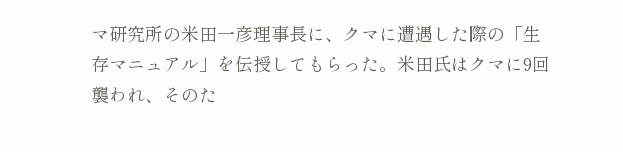マ研究所の米田一彦理事長に、クマに遭遇した際の「生存マニュアル」を伝授してもらった。米田氏はクマに9回襲われ、そのた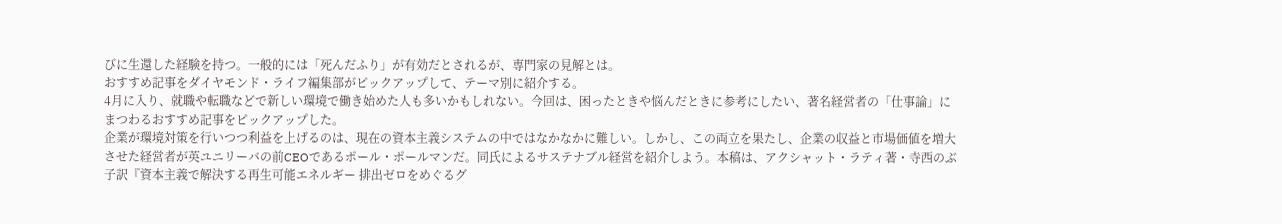びに生還した経験を持つ。一般的には「死んだふり」が有効だとされるが、専門家の見解とは。
おすすめ記事をダイヤモンド・ライフ編集部がピックアップして、テーマ別に紹介する。
4月に入り、就職や転職などで新しい環境で働き始めた人も多いかもしれない。今回は、困ったときや悩んだときに参考にしたい、著名経営者の「仕事論」にまつわるおすすめ記事をピックアップした。
企業が環境対策を行いつつ利益を上げるのは、現在の資本主義システムの中ではなかなかに難しい。しかし、この両立を果たし、企業の収益と市場価値を増大させた経営者が英ユニリーバの前CEOであるポール・ポールマンだ。同氏によるサステナブル経営を紹介しよう。本稿は、アクシャット・ラティ著・寺西のぶ子訳『資本主義で解決する再生可能エネルギー 排出ゼロをめぐるグ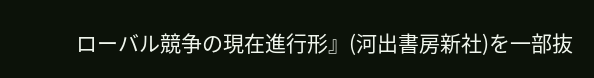ローバル競争の現在進行形』(河出書房新社)を一部抜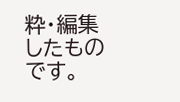粋・編集したものです。